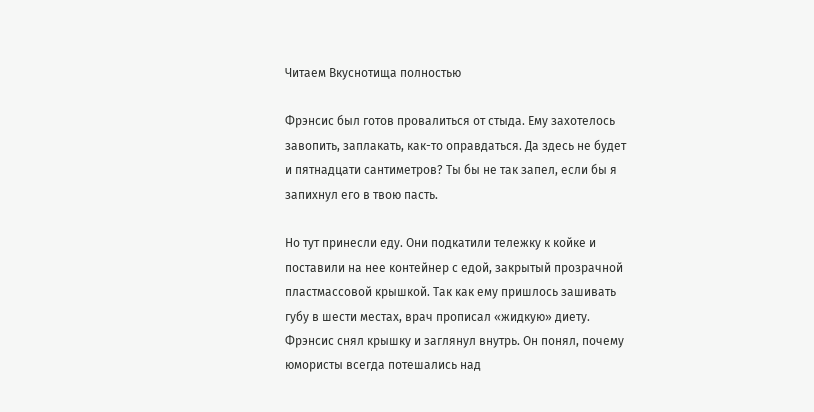Читаем Вкуснотища полностью

Фрэнсис был готов провалиться от стыда. Ему захотелось завопить, заплакать, как-то оправдаться. Да здесь не будет и пятнадцати сантиметров? Ты бы не так запел, если бы я запихнул его в твою пасть.

Но тут принесли еду. Они подкатили тележку к койке и поставили на нее контейнер с едой, закрытый прозрачной пластмассовой крышкой. Так как ему пришлось зашивать губу в шести местах, врач прописал «жидкую» диету. Фрэнсис снял крышку и заглянул внутрь. Он понял, почему юмористы всегда потешались над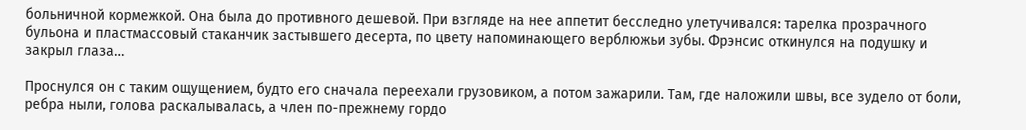больничной кормежкой. Она была до противного дешевой. При взгляде на нее аппетит бесследно улетучивался: тарелка прозрачного бульона и пластмассовый стаканчик застывшего десерта, по цвету напоминающего верблюжьи зубы. Фрэнсис откинулся на подушку и закрыл глаза…

Проснулся он с таким ощущением, будто его сначала переехали грузовиком, а потом зажарили. Там, где наложили швы, все зудело от боли, ребра ныли, голова раскалывалась, а член по-прежнему гордо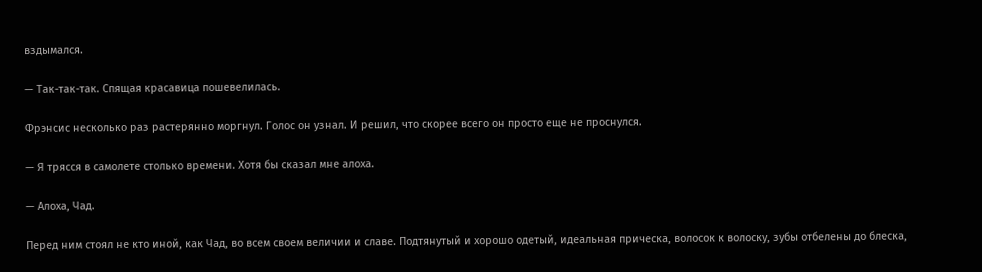вздымался.

— Так-так-так. Спящая красавица пошевелилась.

Фрэнсис несколько раз растерянно моргнул. Голос он узнал. И решил, что скорее всего он просто еще не проснулся.

— Я трясся в самолете столько времени. Хотя бы сказал мне алоха.

— Алоха, Чад.

Перед ним стоял не кто иной, как Чад, во всем своем величии и славе. Подтянутый и хорошо одетый, идеальная прическа, волосок к волоску, зубы отбелены до блеска,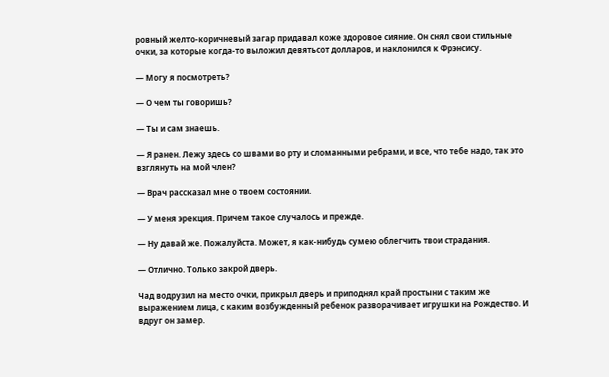ровный желто-коричневый загар придавал коже здоровое сияние. Он снял свои стильные очки, за которые когда-то выложил девятьсот долларов, и наклонился к Фрэнсису.

— Могу я посмотреть?

— О чем ты говоришь?

— Ты и сам знаешь.

— Я ранен. Лежу здесь со швами во рту и сломанными ребрами, и все, что тебе надо, так это взглянуть на мой член?

— Врач рассказал мне о твоем состоянии.

— У меня эрекция. Причем такое случалось и прежде.

— Ну давай же. Пожалуйста. Может, я как-нибудь сумею облегчить твои страдания.

— Отлично. Только закрой дверь.

Чад водрузил на место очки, прикрыл дверь и приподнял край простыни с таким же выражением лица, с каким возбужденный ребенок разворачивает игрушки на Рождество. И вдруг он замер.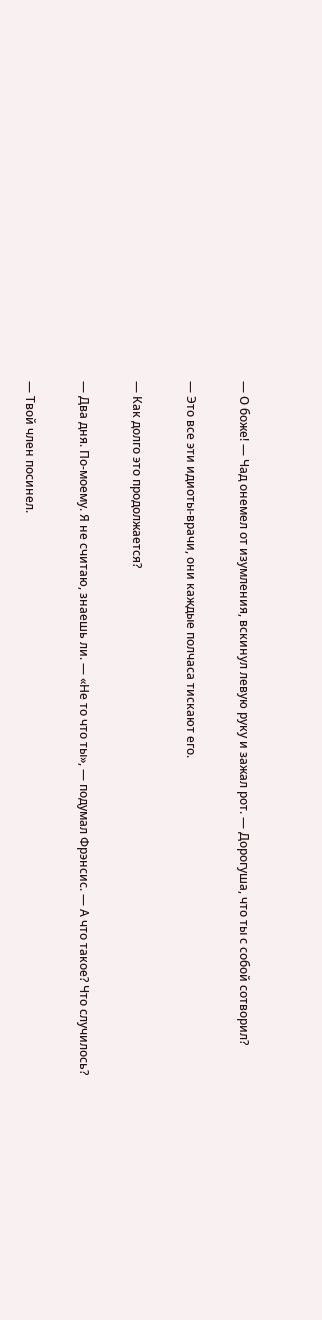— О боже! — Чад онемел от изумления, вскинул левую руку и зажал рот. — Дорогуша, что ты с собой сотворил?

— Это все эти идиоты-врачи, они каждые полчаса тискают его.

— Как долго это продолжается?

— Два дня. По-моему. Я не считаю, знаешь ли. — «Не то что ты», — подумал Фрэнсис. — А что такое? Что случилось?

— Твой член посинел.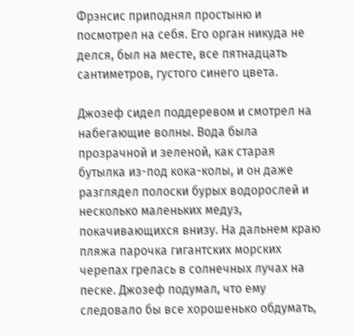Фрэнсис приподнял простыню и посмотрел на себя. Его орган никуда не делся, был на месте, все пятнадцать сантиметров, густого синего цвета.

Джозеф сидел поддеревом и смотрел на набегающие волны. Вода была прозрачной и зеленой, как старая бутылка из-под кока-колы, и он даже разглядел полоски бурых водорослей и несколько маленьких медуз, покачивающихся внизу. На дальнем краю пляжа парочка гигантских морских черепах грелась в солнечных лучах на песке. Джозеф подумал, что ему следовало бы все хорошенько обдумать,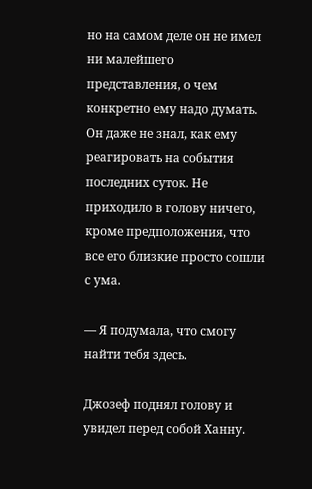но на самом деле он не имел ни малейшего представления, о чем конкретно ему надо думать. Он даже не знал, как ему реагировать на события последних суток. Не приходило в голову ничего, кроме предположения, что все его близкие просто сошли с ума.

— Я подумала, что смогу найти тебя здесь.

Джозеф поднял голову и увидел перед собой Ханну.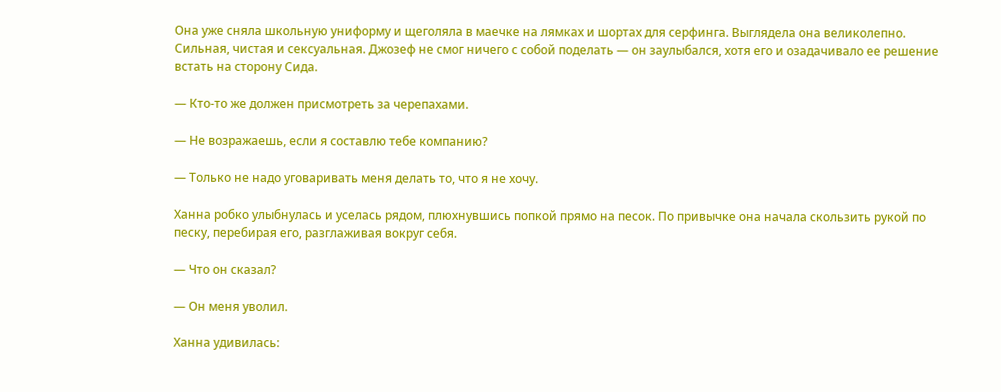Она уже сняла школьную униформу и щеголяла в маечке на лямках и шортах для серфинга. Выглядела она великолепно. Сильная, чистая и сексуальная. Джозеф не смог ничего с собой поделать — он заулыбался, хотя его и озадачивало ее решение встать на сторону Сида.

— Кто-то же должен присмотреть за черепахами.

— Не возражаешь, если я составлю тебе компанию?

— Только не надо уговаривать меня делать то, что я не хочу.

Ханна робко улыбнулась и уселась рядом, плюхнувшись попкой прямо на песок. По привычке она начала скользить рукой по песку, перебирая его, разглаживая вокруг себя.

— Что он сказал?

— Он меня уволил.

Ханна удивилась: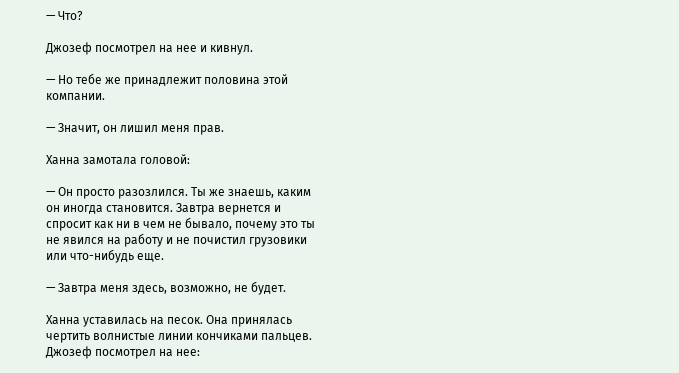— Что?

Джозеф посмотрел на нее и кивнул.

— Но тебе же принадлежит половина этой компании.

— Значит, он лишил меня прав.

Ханна замотала головой:

— Он просто разозлился. Ты же знаешь, каким он иногда становится. Завтра вернется и спросит как ни в чем не бывало, почему это ты не явился на работу и не почистил грузовики или что-нибудь еще.

— Завтра меня здесь, возможно, не будет.

Ханна уставилась на песок. Она принялась чертить волнистые линии кончиками пальцев. Джозеф посмотрел на нее: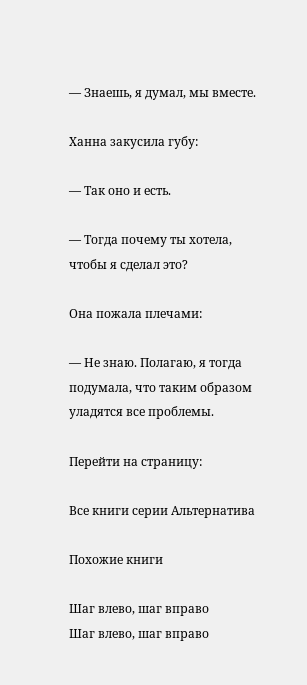— Знаешь, я думал, мы вместе.

Ханна закусила губу:

— Так оно и есть.

— Тогда почему ты хотела, чтобы я сделал это?

Она пожала плечами:

— Не знаю. Полагаю, я тогда подумала, что таким образом уладятся все проблемы.

Перейти на страницу:

Все книги серии Альтернатива

Похожие книги

Шаг влево, шаг вправо
Шаг влево, шаг вправо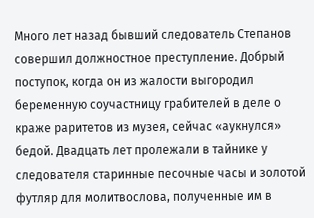Много лет назад бывший следователь Степанов совершил должностное преступление. Добрый поступок, когда он из жалости выгородил беременную соучастницу грабителей в деле о краже раритетов из музея, сейчас «аукнулся» бедой. Двадцать лет пролежали в тайнике у следователя старинные песочные часы и золотой футляр для молитвослова, полученные им в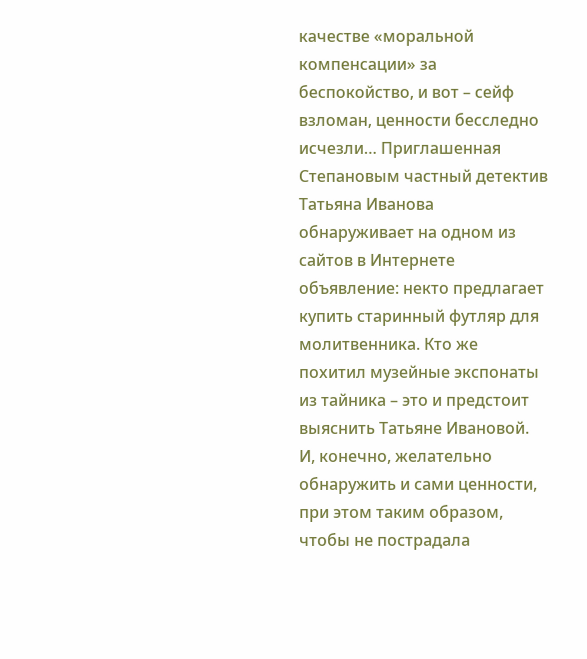качестве «моральной компенсации» за беспокойство, и вот – сейф взломан, ценности бесследно исчезли… Приглашенная Степановым частный детектив Татьяна Иванова обнаруживает на одном из сайтов в Интернете объявление: некто предлагает купить старинный футляр для молитвенника. Кто же похитил музейные экспонаты из тайника – это и предстоит выяснить Татьяне Ивановой. И, конечно, желательно обнаружить и сами ценности, при этом таким образом, чтобы не пострадала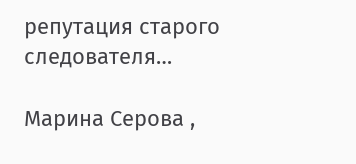репутация старого следователя…

Марина Серова ,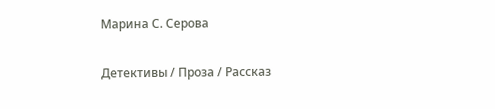Марина С. Серова

Детективы / Проза / Рассказ